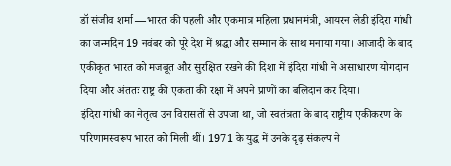डॉ संजीव शर्मा —भारत की पहली और एकमात्र महिला प्रधानमंत्री, आयरन लेडी इंदिरा गांधी का जन्मदिन 19 नवंबर को पूरे देश में श्रद्धा और सम्मान के साथ मनाया गया। आजादी के बाद एकीकृत भारत को मजबूत और सुरक्षित रखने की दिशा में इंदिरा गांधी ने असाधारण योगदान दिया और अंततः राष्ट्र की एकता की रक्षा में अपने प्राणों का बलिदान कर दिया।
इंदिरा गांधी का नेतृत्व उन विरासतों से उपजा था, जो स्वतंत्रता के बाद राष्ट्रीय एकीकरण के परिणामस्वरूप भारत को मिली थीं। 1971 के युद्ध में उनके दृढ़ संकल्प ने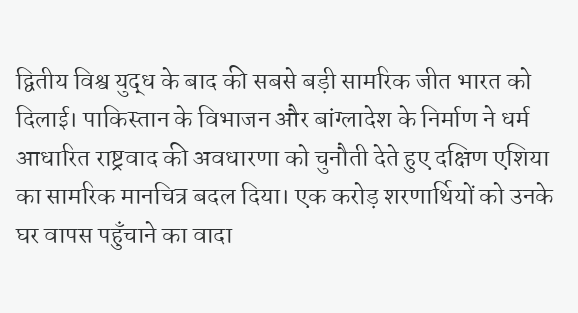द्वितीय विश्व युद्ध के बाद की सबसे बड़ी सामरिक जीत भारत को दिलाई। पाकिस्तान के विभाजन और बांग्लादेश के निर्माण ने धर्म आधारित राष्ट्रवाद की अवधारणा को चुनौती देते हुए दक्षिण एशिया का सामरिक मानचित्र बदल दिया। एक करोड़ शरणार्थियों को उनके घर वापस पहुँचाने का वादा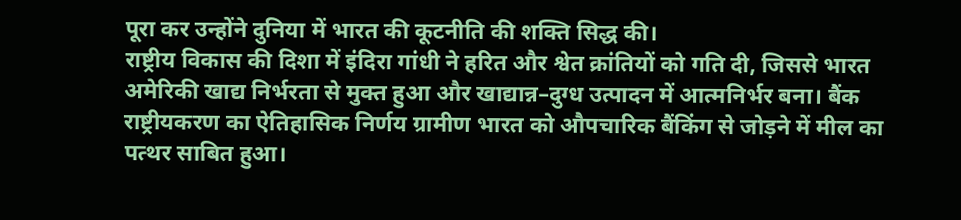पूरा कर उन्होंने दुनिया में भारत की कूटनीति की शक्ति सिद्ध की।
राष्ट्रीय विकास की दिशा में इंदिरा गांधी ने हरित और श्वेत क्रांतियों को गति दी, जिससे भारत अमेरिकी खाद्य निर्भरता से मुक्त हुआ और खाद्यान्न–दुग्ध उत्पादन में आत्मनिर्भर बना। बैंक राष्ट्रीयकरण का ऐतिहासिक निर्णय ग्रामीण भारत को औपचारिक बैंकिंग से जोड़ने में मील का पत्थर साबित हुआ।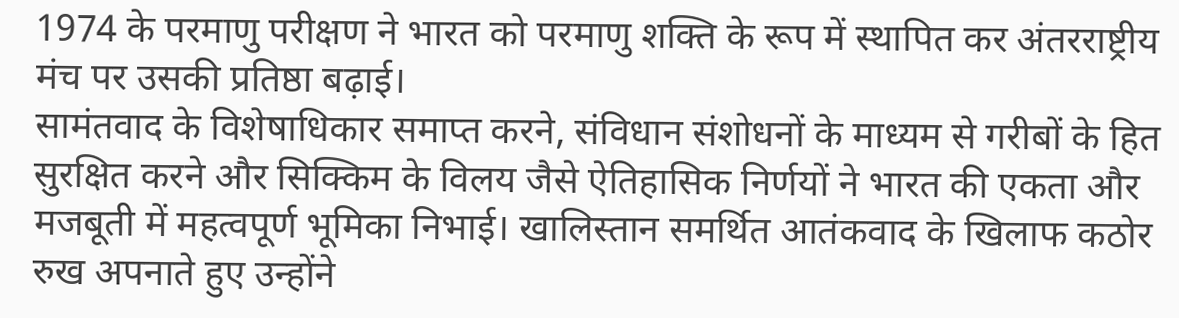1974 के परमाणु परीक्षण ने भारत को परमाणु शक्ति के रूप में स्थापित कर अंतरराष्ट्रीय मंच पर उसकी प्रतिष्ठा बढ़ाई।
सामंतवाद के विशेषाधिकार समाप्त करने, संविधान संशोधनों के माध्यम से गरीबों के हित सुरक्षित करने और सिक्किम के विलय जैसे ऐतिहासिक निर्णयों ने भारत की एकता और मजबूती में महत्वपूर्ण भूमिका निभाई। खालिस्तान समर्थित आतंकवाद के खिलाफ कठोर रुख अपनाते हुए उन्होंने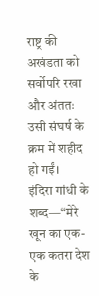राष्ट्र की अखंडता को सर्वोपरि रखा और अंततः उसी संघर्ष के क्रम में शहीद हो गईं।
इंदिरा गांधी के शब्द—“मेरे खून का एक-एक कतरा देश के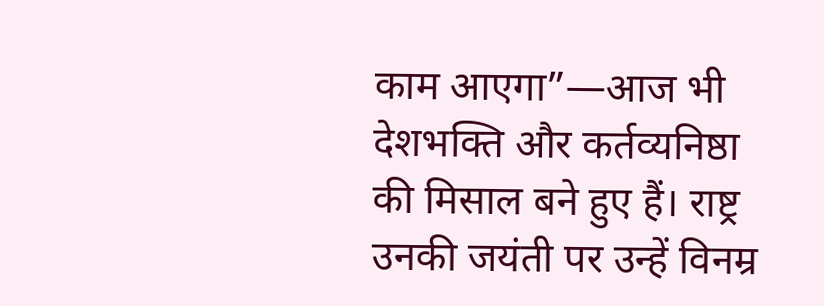काम आएगा”—आज भी देशभक्ति और कर्तव्यनिष्ठा की मिसाल बने हुए हैं। राष्ट्र उनकी जयंती पर उन्हें विनम्र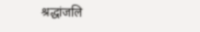श्रद्धांजलि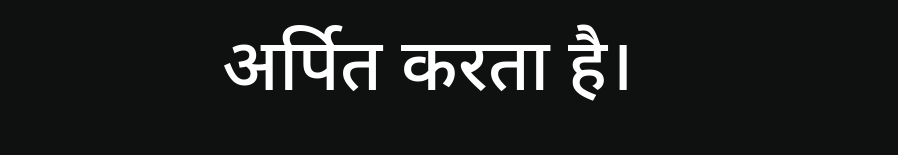अर्पित करता है।